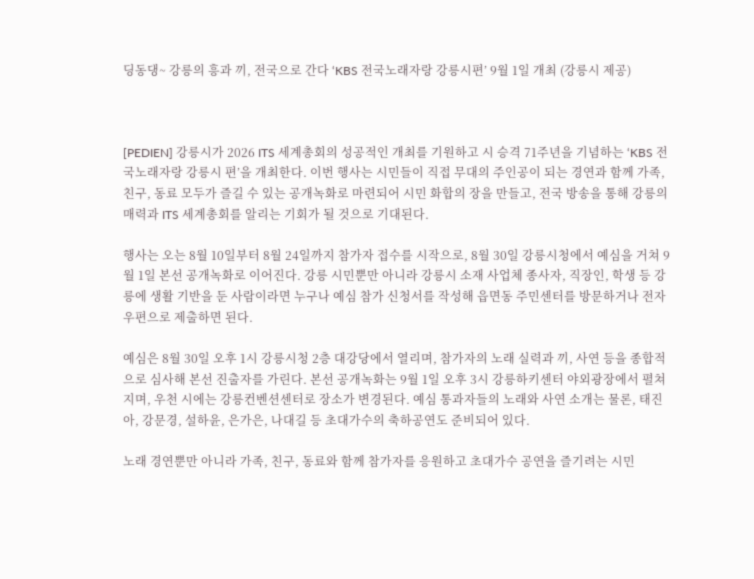딩동댕~ 강릉의 흥과 끼, 전국으로 간다 ‘KBS 전국노래자랑 강릉시편’ 9월 1일 개최 (강릉시 제공)



[PEDIEN] 강릉시가 2026 ITS 세계총회의 성공적인 개최를 기원하고 시 승격 71주년을 기념하는 ‘KBS 전국노래자랑 강릉시 편’을 개최한다. 이번 행사는 시민들이 직접 무대의 주인공이 되는 경연과 함께 가족, 친구, 동료 모두가 즐길 수 있는 공개녹화로 마련되어 시민 화합의 장을 만들고, 전국 방송을 통해 강릉의 매력과 ITS 세계총회를 알리는 기회가 될 것으로 기대된다.

행사는 오는 8월 10일부터 8월 24일까지 참가자 접수를 시작으로, 8월 30일 강릉시청에서 예심을 거쳐 9월 1일 본선 공개녹화로 이어진다. 강릉 시민뿐만 아니라 강릉시 소재 사업체 종사자, 직장인, 학생 등 강릉에 생활 기반을 둔 사람이라면 누구나 예심 참가 신청서를 작성해 읍면동 주민센터를 방문하거나 전자우편으로 제출하면 된다.

예심은 8월 30일 오후 1시 강릉시청 2층 대강당에서 열리며, 참가자의 노래 실력과 끼, 사연 등을 종합적으로 심사해 본선 진출자를 가린다. 본선 공개녹화는 9월 1일 오후 3시 강릉하키센터 야외광장에서 펼쳐지며, 우천 시에는 강릉컨벤션센터로 장소가 변경된다. 예심 통과자들의 노래와 사연 소개는 물론, 태진아, 강문경, 설하윤, 은가은, 나대길 등 초대가수의 축하공연도 준비되어 있다.

노래 경연뿐만 아니라 가족, 친구, 동료와 함께 참가자를 응원하고 초대가수 공연을 즐기려는 시민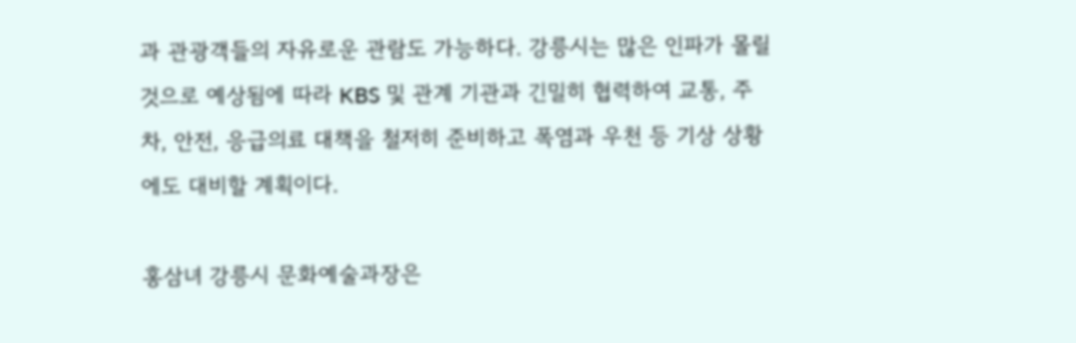과 관광객들의 자유로운 관람도 가능하다. 강릉시는 많은 인파가 몰릴 것으로 예상됨에 따라 KBS 및 관계 기관과 긴밀히 협력하여 교통, 주차, 안전, 응급의료 대책을 철저히 준비하고 폭염과 우천 등 기상 상황에도 대비할 계획이다.

홍삼녀 강릉시 문화예술과장은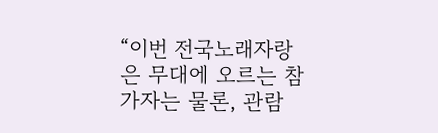“이번 전국노래자랑은 무대에 오르는 참가자는 물론, 관람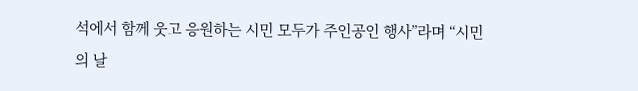석에서 함께 웃고 응원하는 시민 모두가 주인공인 행사”라며 “시민의 날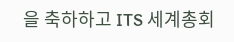을 축하하고 ITS 세계총회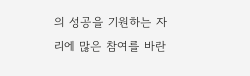의 성공을 기원하는 자리에 많은 참여를 바란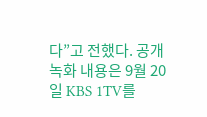다”고 전했다. 공개녹화 내용은 9월 20일 KBS 1TV를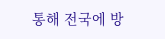통해 전국에 방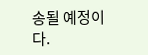송될 예정이다.